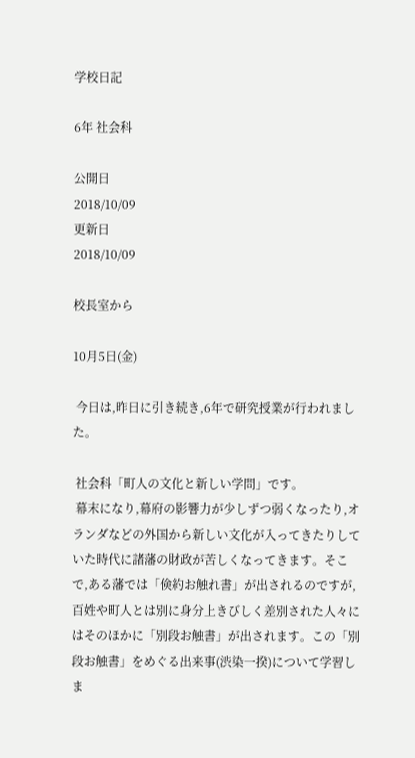学校日記

6年 社会科

公開日
2018/10/09
更新日
2018/10/09

校長室から

10月5日(金)

 今日は,昨日に引き続き,6年で研究授業が行われました。

 社会科「町人の文化と新しい学問」です。
 幕末になり,幕府の影響力が少しずつ弱くなったり,オランダなどの外国から新しい文化が入ってきたりしていた時代に諸藩の財政が苦しくなってきます。そこで,ある藩では「倹約お触れ書」が出されるのですが,百姓や町人とは別に身分上きびしく差別された人々にはそのほかに「別段お触書」が出されます。この「別段お触書」をめぐる出来事(渋染一揆)について学習しま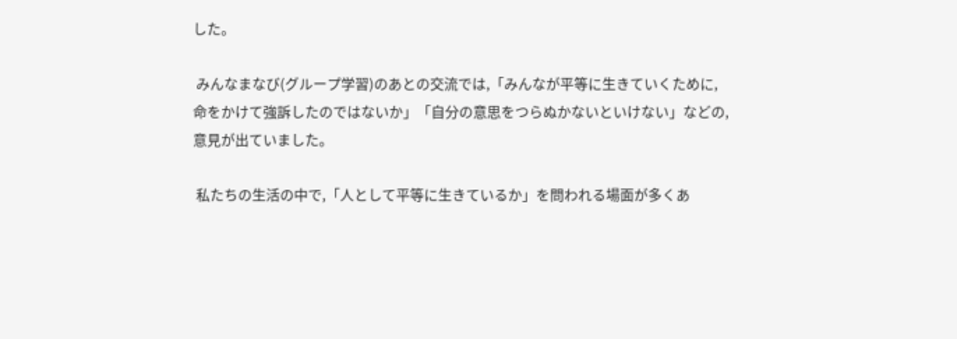した。

 みんなまなび(グループ学習)のあとの交流では,「みんなが平等に生きていくために,命をかけて強訴したのではないか」「自分の意思をつらぬかないといけない」などの,意見が出ていました。

 私たちの生活の中で,「人として平等に生きているか」を問われる場面が多くあ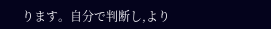ります。自分で判断し,より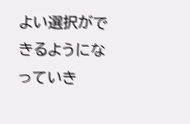よい選択ができるようになっていき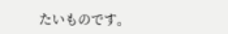たいものです。